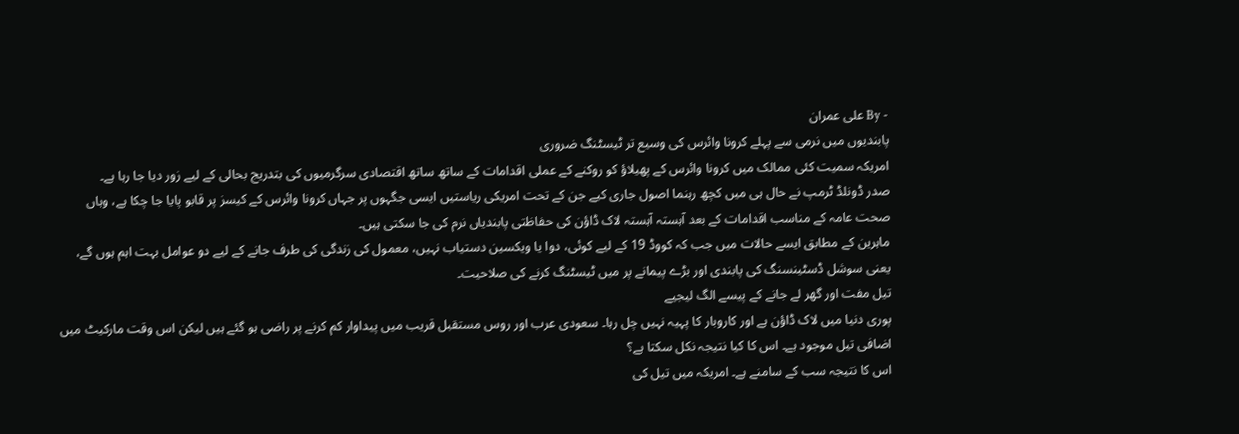- By علی عمران
پابندیوں میں نرمی سے پہلے کرونا وائرس کی وسیع تر ٹیسٹنگ ضروری
امریکہ سمیت کئی ممالک میں کرونا وائرس کے پھیلاؤ کو روکنے کے عملی اقدامات کے ساتھ ساتھ اقتصادی سرگرمیوں کی بتدریج بحالی کے لیے زور دیا جا رہا ہے۔
صدر ڈونلڈ ٹرمپ نے حال ہی میں کچھ رہنما اصول جاری کیے جن کے تحت امریکی ریاستیں ایسی جگہوں پر جہاں کرونا وائرس کے کیسز پر قابو پایا جا چکا ہے، وہاں صحت عامہ کے مناسب اقدامات کے بعد آہستہ آہستہ لاک ڈاؤن کی حفاظتی پابندیاں نرم کی جا سکتی ہیں۔
ماہرین کے مطابق ایسے حالات میں جب کہ کووڈ 19 کے لیے کوئی، دوا یا ویکسین دستیاب نہیں، معمول کی زندگی کی طرف جانے کے لیے دو عوامل بہت اہم ہوں گے، یعنی سوشل ڈسٹینسنگ کی پابندی اور بڑے پیمانے پر میں ٹیسٹنگ کرنے کی صلاحیت۔
تیل مفت اور گھر لے جانے کے پیسے الگ لیجیے
پوری دنیا میں لاک ڈاؤن ہے اور کاروبار کا پہیہ نہیں چل رہا۔ سعودی عرب اور روس مستقبل قریب میں پیداوار کم کرنے پر راضی ہو گئے ہیں لیکن اس وقت مارکیٹ میں اضافی تیل موجود ہے۔ اس کا کیا نتیجہ نکل سکتا ہے؟
اس کا نتیجہ سب کے سامنے ہے۔ امریکہ میں تیل کی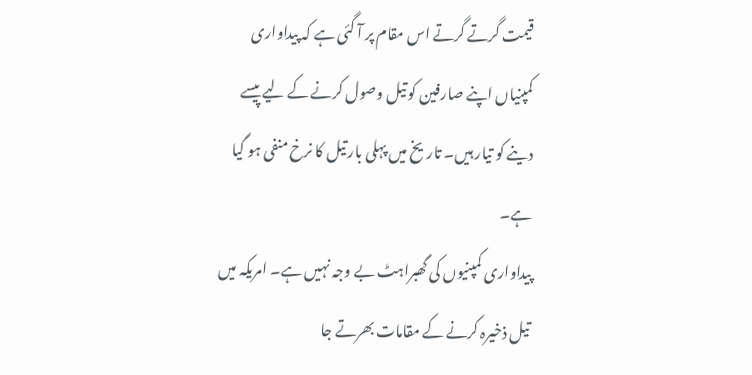قیمت گرتے گرتے اس مقام پر آ گئی ہے کہ پیداواری کمپنیاں اپنے صارفین کو تیل وصول کرنے کے لیے پیسے دینے کو تیار ہیں۔ تاریخ میں پہلی بار تیل کا نرخ منفی ہو گیا ہے۔
پیداواری کمپنیوں کی گھبراہٹ بے وجہ نہیں ہے۔ امریکہ میں تیل ذخیرہ کرنے کے مقامات بھرتے جا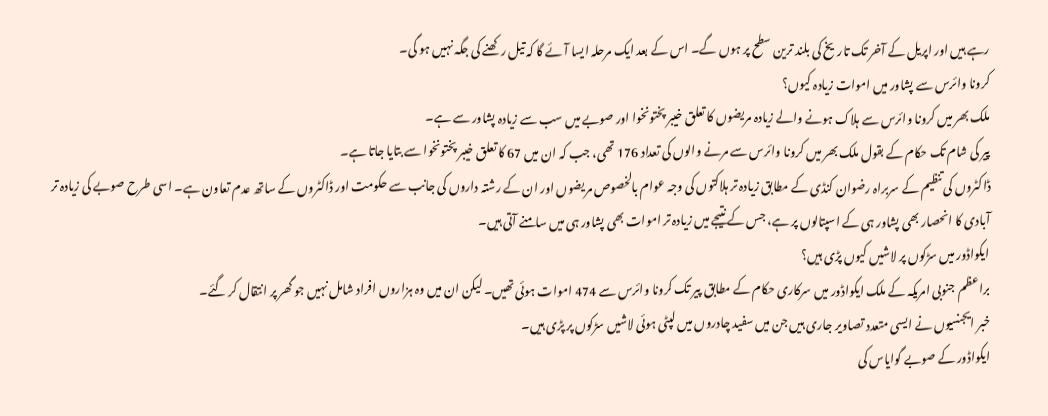رہے ہیں اور اپریل کے آخر تک تاریخ کی بلند ترین سطح پر ہوں گے۔ اس کے بعد ایک مرحلہ ایسا آئے گا کہ تیل رکھنے کی جگہ نہیں ہو گی۔
کرونا وائرس سے پشاور میں اموات زیادہ کیوں؟
ملک بھر میں کرونا وائرس سے ہلاک ہونے والے زیادہ مریضوں کا تعلق خیبر پختونخوا اور صوبے میں سب سے زیادہ پشاور سے ہے۔
پیر کی شام تک حکام کے بقول ملک بھر میں کرونا وائرس سے مرنے والوں کی تعداد 176 تھی، جب کہ ان میں 67 کا تعلق خیبر پختونخوا سے بتایا جاتا ہے۔
ڈاکٹروں کی تنظیم کے سربراہ رضوان کنڈی کے مطابق زیادہ تر ہلاکتوں کی وجہ عوام بالخصوص مریضوں اور ان کے رشتہ داروں کی جانب سے حکومت اور ڈاکٹروں کے ساتھ عدم تعاون ہے۔ اسی طرح صوبے کی زیادہ تر آبادی کا انحصار بھی پشاور ہی کے اسپتالوں پر ہے، جس کے نتیجے میں زیادہ تر اموات بھی پشاور ہی میں سامنے آتی ہیں۔
ایکواڈور میں سڑکوں پر لاشیں کیوں پڑی ہیں؟
براعظم جنوبی امریکہ کے ملک ایکواڈور میں سرکاری حکام کے مطابق پیر تک کرونا وائرس سے 474 اموات ہوئی تھیں۔ لیکن ان میں وہ ہزاروں افراد شامل نہیں جو گھر پر انتقال کر گئے۔
خبر ایجنسیوں نے ایسی متعدد تصاویر جاری ہیں جن میں سفید چادروں میں لپٹی ہوئی لاشیں سڑکوں پر پڑی ہیں۔
ایکواڈور کے صوبے گوایاس کی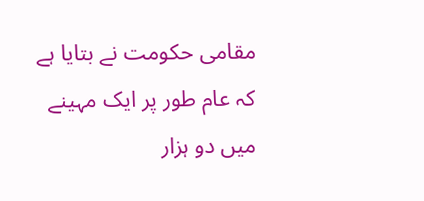مقامی حکومت نے بتایا ہے کہ عام طور پر ایک مہینے میں دو ہزار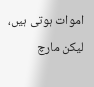اموات ہوتی ہیں، لیکن مارچ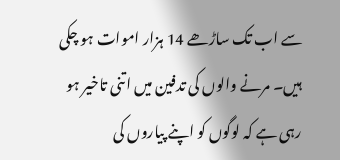سے اب تک ساڑھے 14 ہزار اموات ہو چکی ہیں۔ مرنے والوں کی تدفین میں اتنی تاخیر ہو رہی ہے کہ لوگوں کو اپنے پیاروں کی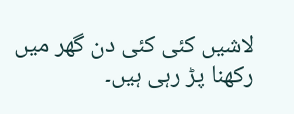لاشیں کئی کئی دن گھر میں رکھنا پڑ رہی ہیں۔